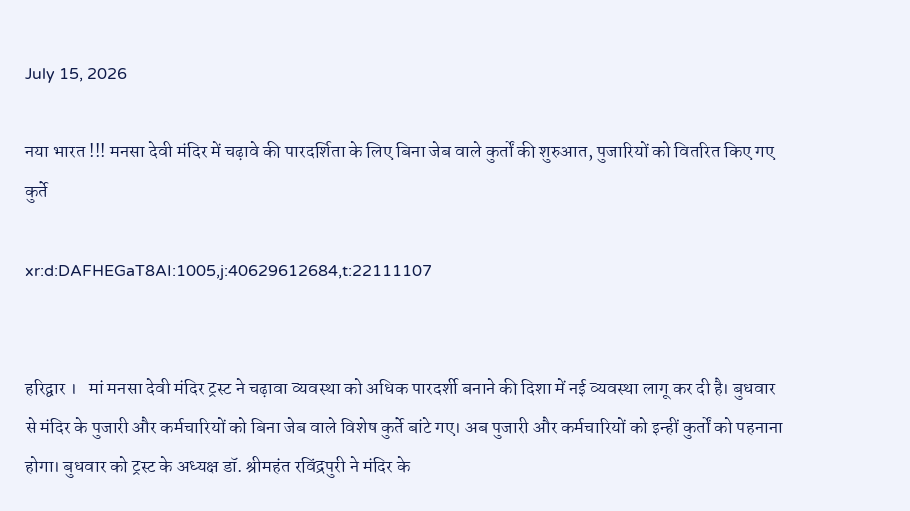July 15, 2026

नया भारत !!! मनसा देवी मंदिर में चढ़ावे की पारदर्शिता के लिए बिना जेब वाले कुर्तों की शुरुआत, पुजारियों को वितरित किए गए कुर्ते

xr:d:DAFHEGaT8AI:1005,j:40629612684,t:22111107


हरिद्वार ।   मां मनसा देवी मंदिर ट्रस्ट ने चढ़ावा व्यवस्था को अधिक पारदर्शी बनाने की दिशा में नई व्यवस्था लागू कर दी है। बुधवार से मंदिर के पुजारी और कर्मचारियों को बिना जेब वाले विशेष कुर्ते बांटे गए। अब पुजारी और कर्मचारियों को इन्हीं कुर्तों को पहनाना होगा। बुधवार को ट्रस्ट के अध्यक्ष डॉ. श्रीमहंत रविंद्रपुरी ने मंदिर के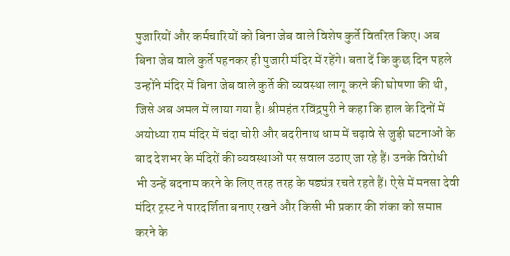पुजारियों और कर्मचारियों को बिना जेब वाले विशेष कुर्ते वितरित किए। अब बिना जेब वाले कुर्ते पहनकर ही पुजारी मंदिर में रहेंगे। बता दें कि कुछ दिन पहले उन्होंने मंदिर में बिना जेब वाले कुर्ते की व्यवस्था लागू करने की घोषणा की थी, जिसे अब अमल में लाया गया है। श्रीमहंत रविंद्रपुरी ने कहा कि हाल के दिनों में अयोध्या राम मंदिर में चंदा चोरी और बदरीनाथ धाम में चढ़ावे से जुड़ी घटनाओं के बाद देशभर के मंदिरों की व्यवस्थाओं पर सवाल उठाए जा रहे हैं। उनके विरोधी भी उन्हें बदनाम करने के लिए तरह तरह के षड्यंत्र रचते रहते हैं। ऐसे में मनसा देवी मंदिर ट्रस्ट ने पारदर्शिता बनाए रखने और किसी भी प्रकार की शंका को समाप्त करने के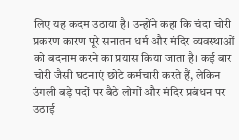लिए यह कदम उठाया है। उन्होंने कहा कि चंदा चोरी प्रकरण कारण पूरे सनातन धर्म और मंदिर व्यवस्थाओं को बदनाम करने का प्रयास किया जाता है। कई बार चोरी जैसी घटनाएं छोटे कर्मचारी करते हैं, लेकिन उंगली बड़े पदों पर बैठे लोगों और मंदिर प्रबंधन पर उठाई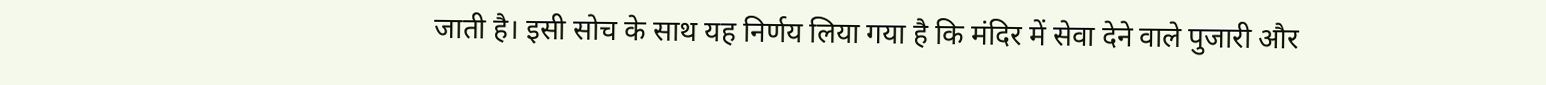जाती है। इसी सोच के साथ यह निर्णय लिया गया है कि मंदिर में सेवा देने वाले पुजारी और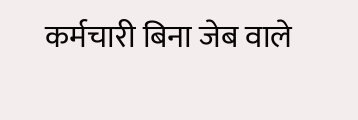कर्मचारी बिना जेब वाले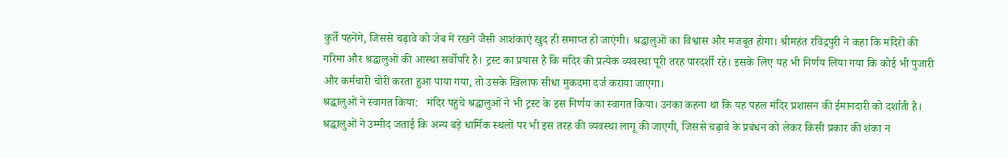कुर्ते पहनेंगे, जिससे चढ़ावे को जेब में रखने जैसी आशंकाएं खुद ही समाप्त हो जाएंगी। श्रद्धालुओं का विश्वास और मजबूत होगा। श्रीमहंत रविंद्रपुरी ने कहा कि मंदिरों की गरिमा और श्रद्धालुओं की आस्था सर्वोपरि है। ट्रस्ट का प्रयास है कि मंदिर की प्रत्येक व्यवस्था पूरी तरह पारदर्शी रहे। इसके लिए यह भी निर्णय लिया गया कि कोई भी पुजारी और कर्मचारी चोरी करता हुआ पाया गया, तो उसके खिलाफ सीधा मुकदमा दर्ज कराया जाएगा।
श्रद्धालुओं ने स्वागत किया:   मंदिर पहुंचे श्रद्धालुओं ने भी ट्रस्ट के इस निर्णय का स्वागत किया। उनका कहना था कि यह पहल मंदिर प्रशासन की ईमानदारी को दर्शाती है। श्रद्धालुओं ने उम्मीद जताई कि अन्य बड़े धार्मिक स्थलों पर भी इस तरह की व्यवस्था लागू की जाएगी, जिससे चढ़ावे के प्रबंधन को लेकर किसी प्रकार की शंका न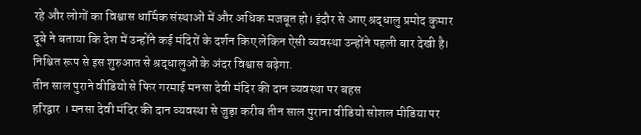रहे और लोगों का विश्वास धार्मिक संस्थाओं में और अधिक मजबूत हो। इंदौर से आए श्रद्धालु प्रमोद कुमार दूबे ने बताया कि देश में उन्होंने कई मंदिरों के दर्शन किए लेकिन ऐसी व्यवस्था उन्होंने पहली बार देखी है। निश्चित रूप से इस शुरुआत से श्रद्धालुओं के अंदर विश्वास बढ़ेगा.
तीन साल पुराने वीडियो से फिर गरमाई मनसा देवी मंदिर की दान व्यवस्था पर बहस
हरिद्वार । मनसा देवी मंदिर की दान व्यवस्था से जुड़ा करीब तीन साल पुराना वीडियो सोशल मीडिया पर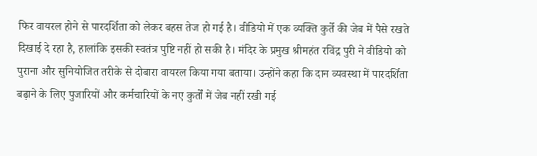फिर वायरल होने से पारदर्शिता को लेकर बहस तेज हो गई है। वीडियो में एक व्यक्ति कुर्ते की जेब में पैसे रखते दिखाई दे रहा है, हालांकि इसकी स्वतंत्र पुष्टि नहीं हो सकी है। मंदिर के प्रमुख श्रीमहंत रविंद्र पुरी ने वीडियो को पुराना और सुनियोजित तरीके से दोबारा वायरल किया गया बताया। उन्होंने कहा कि दान व्यवस्था में पारदर्शिता बढ़ाने के लिए पुजारियों और कर्मचारियों के नए कुर्तों में जेब नहीं रखी गई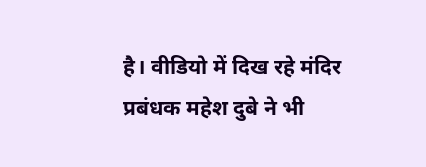है। वीडियो में दिख रहे मंदिर प्रबंधक महेश दुबे ने भी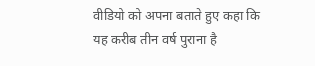वीडियो को अपना बताते हुए कहा कि यह करीब तीन वर्ष पुराना है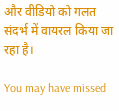और वीडियो को गलत संदर्भ में वायरल किया जा रहा है।

You may have missed